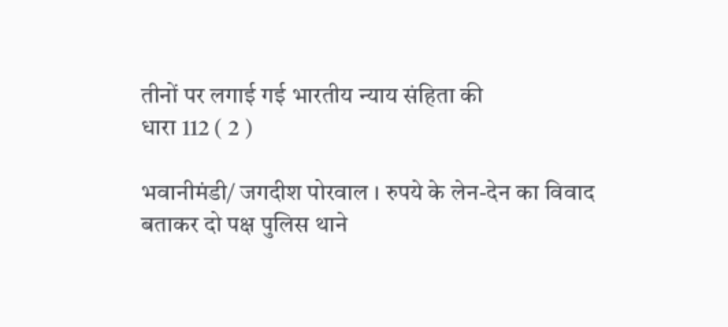तीनों पर लगाई गई भारतीय न्याय संहिता की
धारा 112 ( 2 )

भवानीमंडी/ जगदीश पोरवाल । रुपये के लेन-देन का विवाद बताकर दो पक्ष पुलिस थाने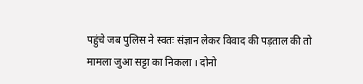पहुंचे जब पुलिस ने स्वतः संज्ञान लेकर विवाद की पड़ताल की तो मामला जुआ सट्टा का निकला । दोनो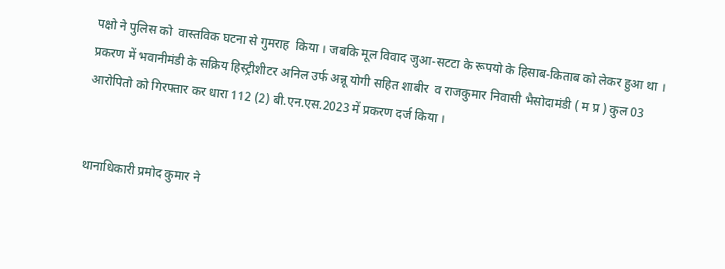पक्षो ने पुलिस को  वास्तविक घटना से गुमराह  किया । जबकि मूल विवाद जुआ-सटटा के रूपयो के हिसाब-किताब को लेकर हुआ था । प्रकरण में भवानीमंडी के सक्रिय हिस्ट्रीशीटर अनिल उर्फ अन्नू योगी सहित शाबीर  व राजकुमार निवासी भैसोदामंडी ( म प्र ) कुल 03 आरोपितो को गिरफ्तार कर धारा 112 (2) बी.एन.एस.2023 में प्रकरण दर्ज किया ।


थानाधिकारी प्रमोद कुमार ने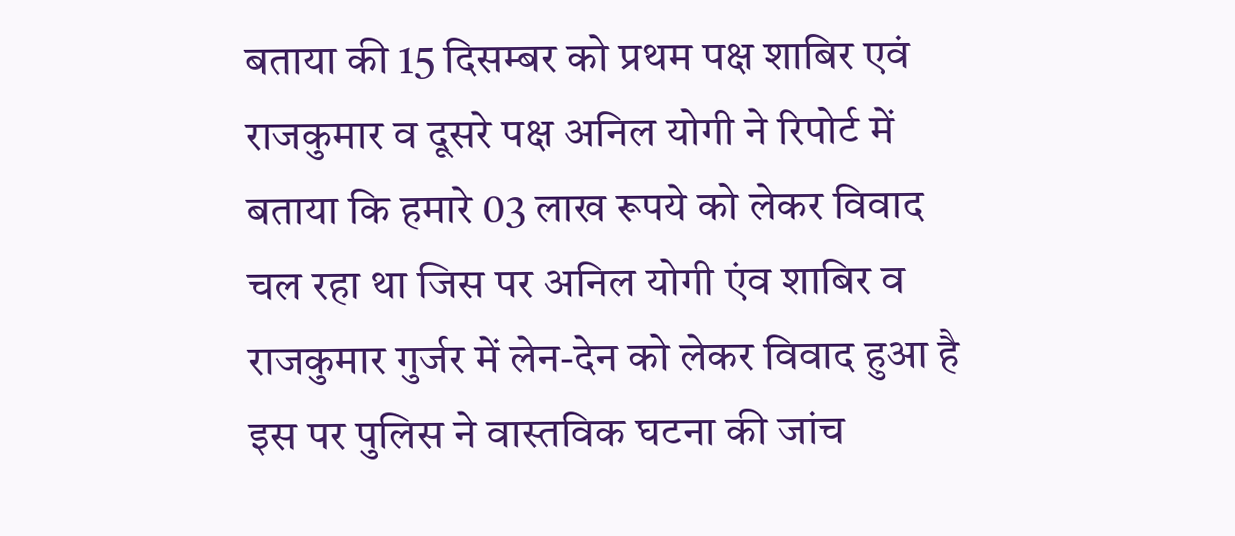बताया की 15 दिसम्बर को प्रथम पक्ष शाबिर एवं राजकुमार व दूसरे पक्ष अनिल योगी ने रिपोर्ट में  बताया कि हमारे 03 लाख रूपये को लेकर विवाद चल रहा था जिस पर अनिल योगी एंव शाबिर व राजकुमार गुर्जर में लेन-देन को लेकर विवाद हुआ है इस पर पुलिस ने वास्तविक घटना की जांच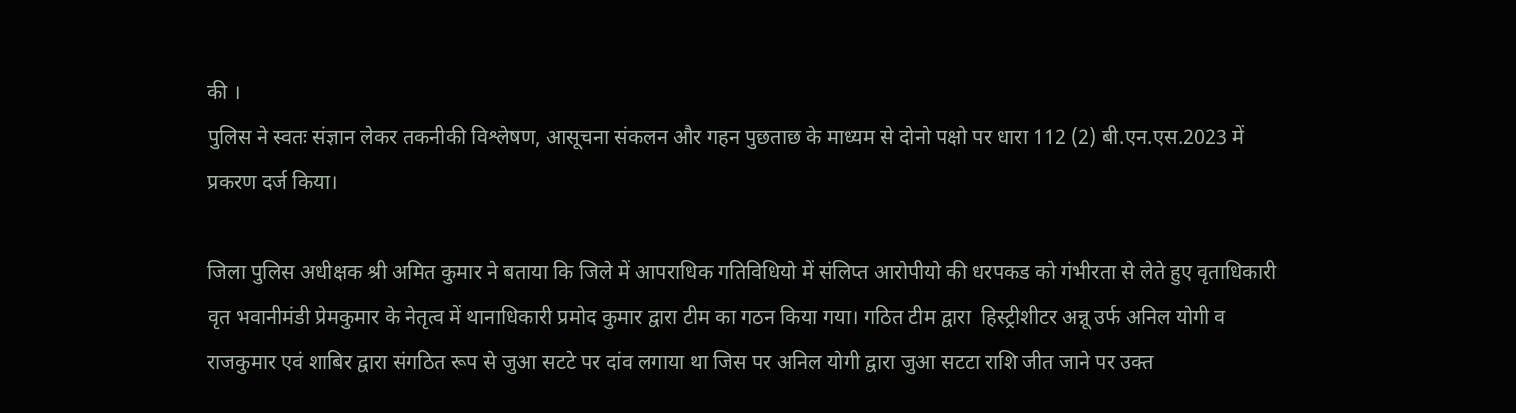की ।
पुलिस ने स्वतः संज्ञान लेकर तकनीकी विश्लेषण, आसूचना संकलन और गहन पुछताछ के माध्यम से दोनो पक्षो पर धारा 112 (2) बी.एन.एस.2023 में  प्रकरण दर्ज किया।

जिला पुलिस अधीक्षक श्री अमित कुमार ने बताया कि जिले में आपराधिक गतिविधियो में संलिप्त आरोपीयो की धरपकड को गंभीरता से लेते हुए वृताधिकारी वृत भवानीमंडी प्रेमकुमार के नेतृत्व में थानाधिकारी प्रमोद कुमार द्वारा टीम का गठन किया गया। गठित टीम द्वारा  हिस्ट्रीशीटर अन्नू उर्फ अनिल योगी व राजकुमार एवं शाबिर द्वारा संगठित रूप से जुआ सटटे पर दांव लगाया था जिस पर अनिल योगी द्वारा जुआ सटटा राशि जीत जाने पर उक्त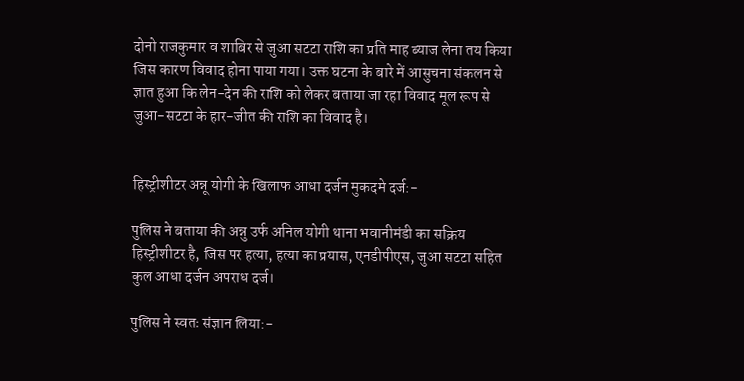दोनो राजकुमार व शाबिर से जुआ सटटा राशि का प्रति माह ब्याज लेना तय किया जिस कारण विवाद होना पाया गया। उक्त घटना के बारे में आसुचना संकलन से ज्ञात हुआ कि लेन-देन की राशि को लेकर बताया जा रहा विवाद मूल रूप से जुआ-सटटा के हार-जीत की राशि का विवाद है।


हिस्ट्रीशीटर अन्नू योगी के खिलाफ आधा दर्जन मुकदमे दर्ज:-

पुलिस ने बताया की अन्नु उर्फ अनिल योगी थाना भवानीमंडी का सक्रिय हिस्ट्रीशीटर है, जिस पर हत्या, हत्या का प्रयास, एनडीपीएस, जुआ सटटा सहित कुल आधा दर्जन अपराध दर्ज।

पुलिस ने स्वतः संज्ञान लिया:-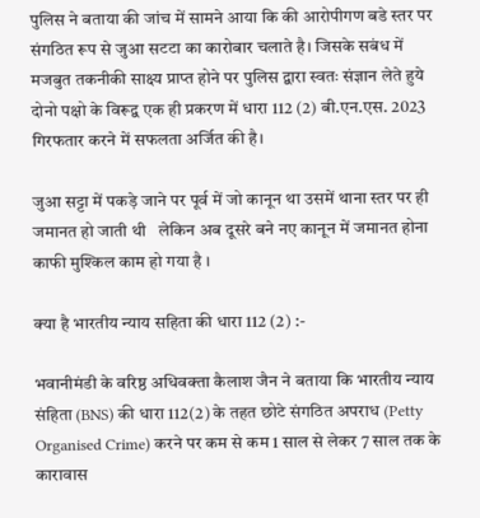पुलिस ने बताया की जांच में सामने आया कि की आरोपीगण बडे स्तर पर संगठित रूप से जुआ सटटा का कारोबार चलाते है। जिसके सबंध में मजबुत तकनीकी साक्ष्य प्राप्त होने पर पुलिस द्वारा स्वतः संज्ञान लेते हुये दोनो पक्षो के विरूद्व एक ही प्रकरण में धारा 112 (2) बी.एन.एस. 2023 गिरफतार करने में सफलता अर्जित की है।

जुआ सट्टा में पकड़े जाने पर पूर्व में जो कानून था उसमें थाना स्तर पर ही  जमानत हो जाती थी   लेकिन अब दूसरे बने नए कानून में जमानत होना काफी मुश्किल काम हो गया है ।

क्या है भारतीय न्याय सहिता की धारा 112 (2) :-

भवानीमंडी के वरिष्ठ अधिवक्ता कैलाश जैन ने बताया कि भारतीय न्याय संहिता (BNS) की धारा 112(2) के तहत छोटे संगठित अपराध (Petty Organised Crime) करने पर कम से कम 1 साल से लेकर 7 साल तक के कारावास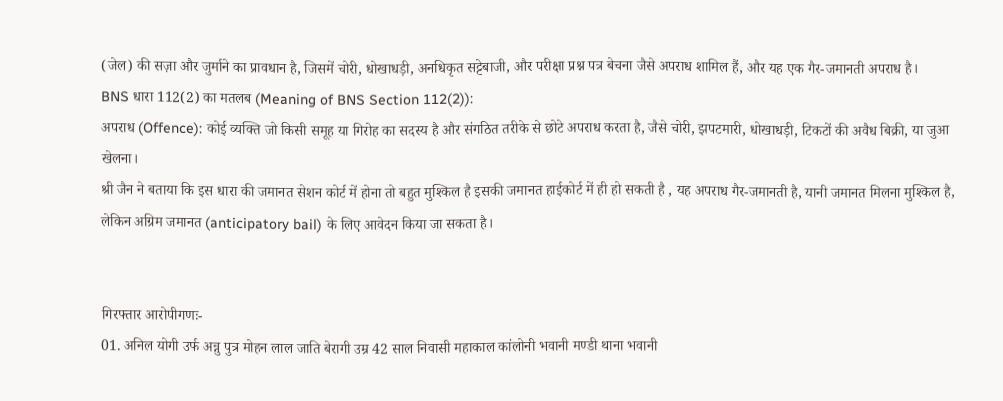(जेल) की सज़ा और जुर्माने का प्रावधान है, जिसमें चोरी, धोखाधड़ी, अनधिकृत सट्टेबाजी, और परीक्षा प्रश्न पत्र बेचना जैसे अपराध शामिल हैं, और यह एक गैर-जमानती अपराध है।
BNS धारा 112(2) का मतलब (Meaning of BNS Section 112(2)):
अपराध (Offence): कोई व्यक्ति जो किसी समूह या गिरोह का सदस्य है और संगठित तरीके से छोटे अपराध करता है, जैसे चोरी, झपटमारी, धोखाधड़ी, टिकटों की अवैध बिक्री, या जुआ खेलना।
श्री जैन ने बताया कि इस धारा की जमानत सेशन कोर्ट में होना तो बहुत मुश्किल है इसकी जमानत हाईकोर्ट में ही हो सकती है , यह अपराध गैर-जमानती है, यानी जमानत मिलना मुश्किल है, लेकिन अग्रिम जमानत (anticipatory bail) के लिए आवेदन किया जा सकता है।


गिरफ्तार आरोपीगणः-
01. अनिल योगी उर्फ अन्नु पुत्र मोहन लाल जाति बेरागी उम्र 42 साल निवासी महाकाल कांलोनी भवानी मण्डी थाना भवानी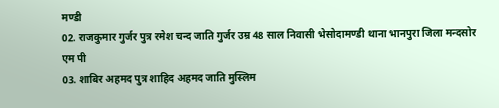मण्डी
02. राजकुमार गुर्जर पुत्र रमेश चन्द जाति गुर्जर उम्र 48 साल निवासी भेसोदामण्डी थाना भानपुरा जिला मन्दसोर एम पी
03. शाबिर अहमद पुत्र शाहिद अहमद जाति मुस्लिम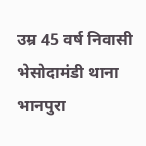उम्र 45 वर्ष निवासी भेसोदामंडी थाना भानपुरा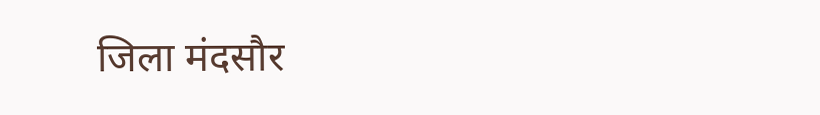जिला मंदसौर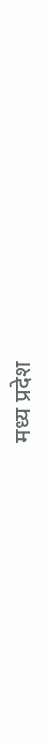मध्य प्रदेश